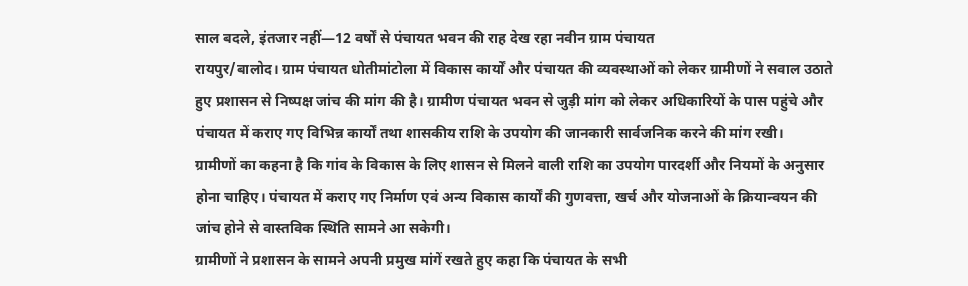साल बदले, इंतजार नहीं—12 वर्षों से पंचायत भवन की राह देख रहा नवीन ग्राम पंचायत
रायपुर/बालोद। ग्राम पंचायत धोतीमांटोला में विकास कार्यों और पंचायत की व्यवस्थाओं को लेकर ग्रामीणों ने सवाल उठाते हुए प्रशासन से निष्पक्ष जांच की मांग की है। ग्रामीण पंचायत भवन से जुड़ी मांग को लेकर अधिकारियों के पास पहुंचे और पंचायत में कराए गए विभिन्न कार्यों तथा शासकीय राशि के उपयोग की जानकारी सार्वजनिक करने की मांग रखी।
ग्रामीणों का कहना है कि गांव के विकास के लिए शासन से मिलने वाली राशि का उपयोग पारदर्शी और नियमों के अनुसार होना चाहिए। पंचायत में कराए गए निर्माण एवं अन्य विकास कार्यों की गुणवत्ता, खर्च और योजनाओं के क्रियान्वयन की जांच होने से वास्तविक स्थिति सामने आ सकेगी।
ग्रामीणों ने प्रशासन के सामने अपनी प्रमुख मांगें रखते हुए कहा कि पंचायत के सभी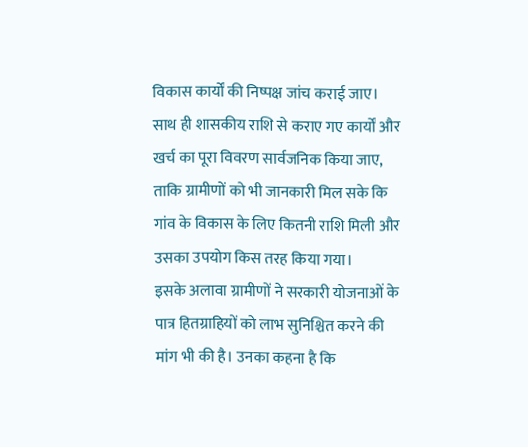विकास कार्यों की निष्पक्ष जांच कराई जाए। साथ ही शासकीय राशि से कराए गए कार्यों और खर्च का पूरा विवरण सार्वजनिक किया जाए, ताकि ग्रामीणों को भी जानकारी मिल सके कि गांव के विकास के लिए कितनी राशि मिली और उसका उपयोग किस तरह किया गया।
इसके अलावा ग्रामीणों ने सरकारी योजनाओं के पात्र हितग्राहियों को लाभ सुनिश्चित करने की मांग भी की है। उनका कहना है कि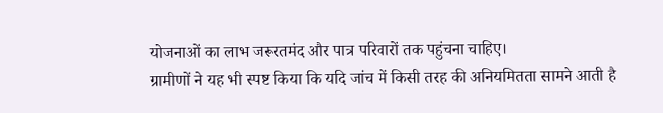योजनाओं का लाभ जरूरतमंद और पात्र परिवारों तक पहुंचना चाहिए।
ग्रामीणों ने यह भी स्पष्ट किया कि यदि जांच में किसी तरह की अनियमितता सामने आती है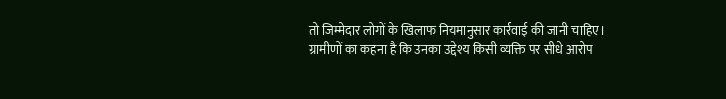तो जिम्मेदार लोगों के खिलाफ नियमानुसार कार्रवाई की जानी चाहिए।
ग्रामीणों का कहना है कि उनका उद्देश्य किसी व्यक्ति पर सीधे आरोप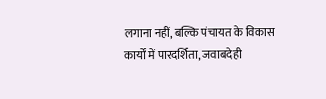लगाना नहीं, बल्कि पंचायत के विकास कार्यों में पारदर्शिता, जवाबदेही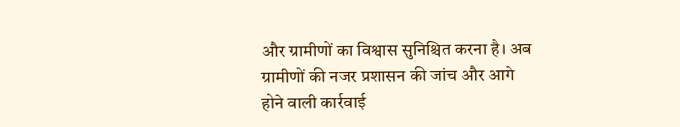और ग्रामीणों का विश्वास सुनिश्चित करना है। अब ग्रामीणों की नजर प्रशासन की जांच और आगे होने वाली कार्रवाई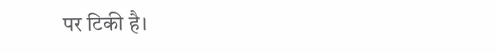पर टिकी है।